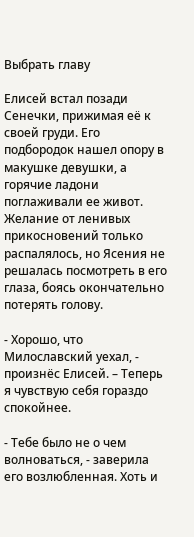Выбрать главу

Елисей встал позади Сенечки, прижимая её к своей груди. Его подбородок нашел опору в макушке девушки, а горячие ладони поглаживали ее живот. Желание от ленивых прикосновений только распалялось, но Ясения не решалась посмотреть в его глаза, боясь окончательно потерять голову.

- Хорошо, что Милославский уехал, - произнёс Елисей. – Теперь я чувствую себя гораздо спокойнее.

- Тебе было не о чем волноваться, - заверила его возлюбленная. Хоть и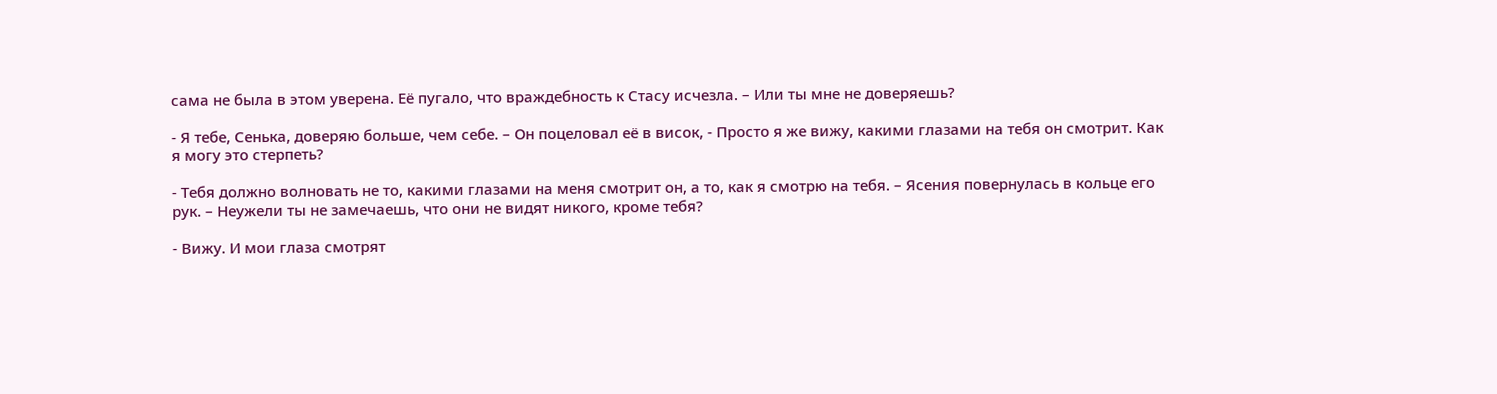сама не была в этом уверена. Её пугало, что враждебность к Стасу исчезла. – Или ты мне не доверяешь?

- Я тебе, Сенька, доверяю больше, чем себе. – Он поцеловал её в висок, - Просто я же вижу, какими глазами на тебя он смотрит. Как я могу это стерпеть?

- Тебя должно волновать не то, какими глазами на меня смотрит он, а то, как я смотрю на тебя. – Ясения повернулась в кольце его рук. – Неужели ты не замечаешь, что они не видят никого, кроме тебя?

- Вижу. И мои глаза смотрят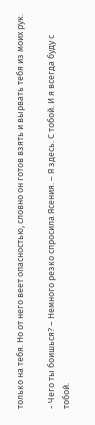только на тебя. Но от него веет опасностью, словно он готов взять и вырвать тебя из моих рук.

- Чего ты боишься? – Немного резко спросила Ясения. – Я здесь. С тобой. И я всегда буду с тобой.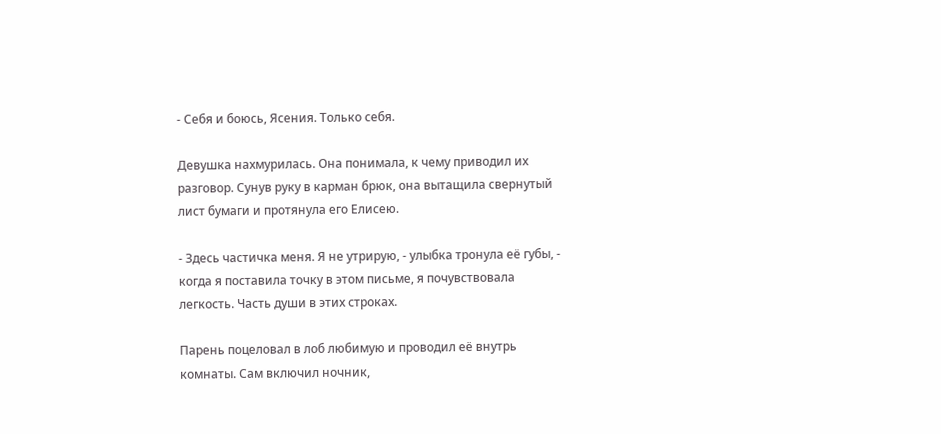- Себя и боюсь, Ясения. Только себя.

Девушка нахмурилась. Она понимала, к чему приводил их разговор. Сунув руку в карман брюк, она вытащила свернутый лист бумаги и протянула его Елисею.

- Здесь частичка меня. Я не утрирую, - улыбка тронула её губы, - когда я поставила точку в этом письме, я почувствовала легкость. Часть души в этих строках.

Парень поцеловал в лоб любимую и проводил её внутрь комнаты. Сам включил ночник,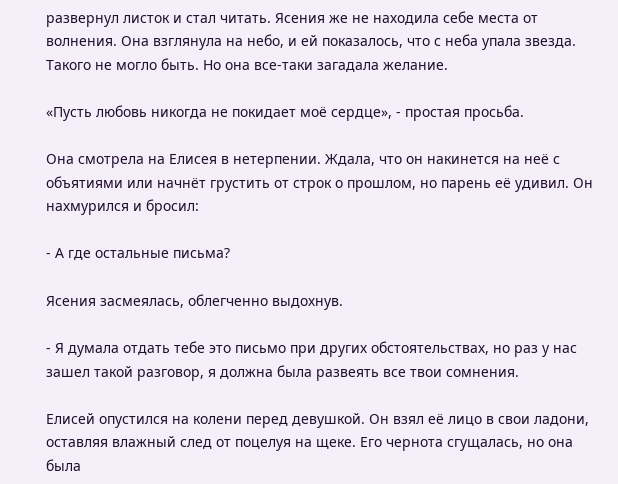развернул листок и стал читать. Ясения же не находила себе места от волнения. Она взглянула на небо, и ей показалось, что с неба упала звезда. Такого не могло быть. Но она все-таки загадала желание.

«Пусть любовь никогда не покидает моё сердце», - простая просьба.

Она смотрела на Елисея в нетерпении. Ждала, что он накинется на неё с объятиями или начнёт грустить от строк о прошлом, но парень её удивил. Он нахмурился и бросил:

- А где остальные письма?

Ясения засмеялась, облегченно выдохнув.

- Я думала отдать тебе это письмо при других обстоятельствах, но раз у нас зашел такой разговор, я должна была развеять все твои сомнения.

Елисей опустился на колени перед девушкой. Он взял её лицо в свои ладони, оставляя влажный след от поцелуя на щеке. Его чернота сгущалась, но она была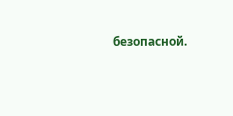безопасной.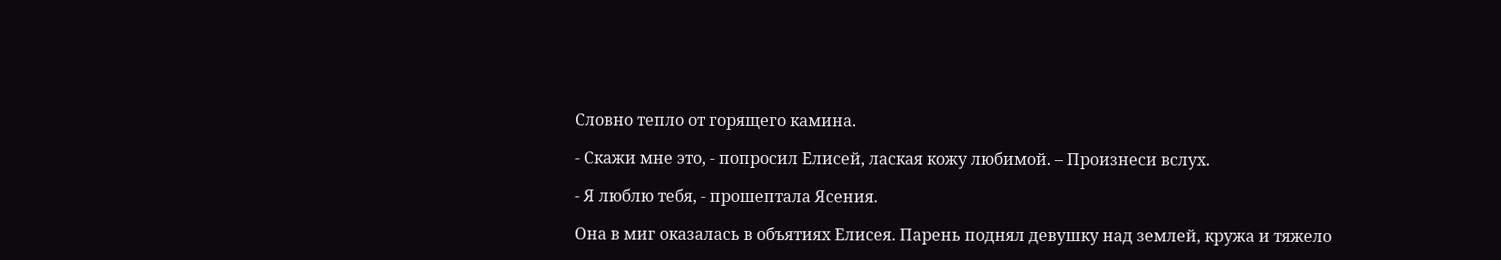Словно тепло от горящего камина.

- Скажи мне это, - попросил Елисей, лаская кожу любимой. – Произнеси вслух.

- Я люблю тебя, - прошептала Ясения.

Она в миг оказалась в объятиях Елисея. Парень поднял девушку над землей, кружа и тяжело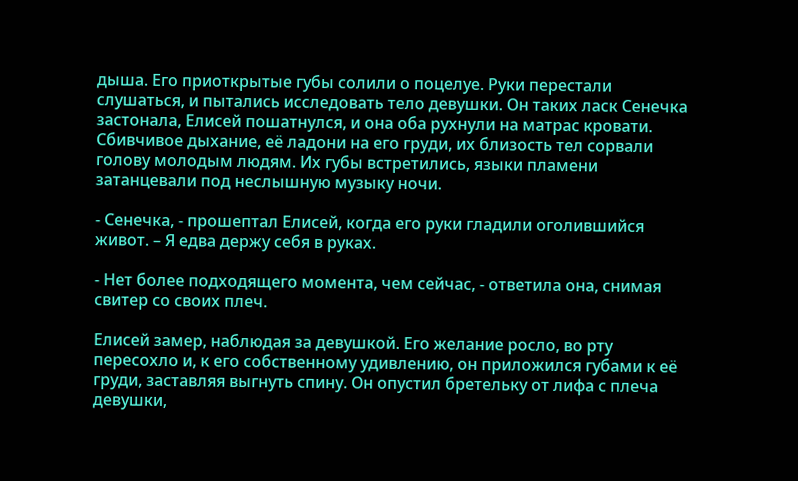дыша. Его приоткрытые губы солили о поцелуе. Руки перестали слушаться, и пытались исследовать тело девушки. Он таких ласк Сенечка застонала, Елисей пошатнулся, и она оба рухнули на матрас кровати. Сбивчивое дыхание, её ладони на его груди, их близость тел сорвали голову молодым людям. Их губы встретились, языки пламени затанцевали под неслышную музыку ночи.

- Сенечка, - прошептал Елисей, когда его руки гладили оголившийся живот. – Я едва держу себя в руках.

- Нет более подходящего момента, чем сейчас, - ответила она, снимая свитер со своих плеч.

Елисей замер, наблюдая за девушкой. Его желание росло, во рту пересохло и, к его собственному удивлению, он приложился губами к её груди, заставляя выгнуть спину. Он опустил бретельку от лифа с плеча девушки,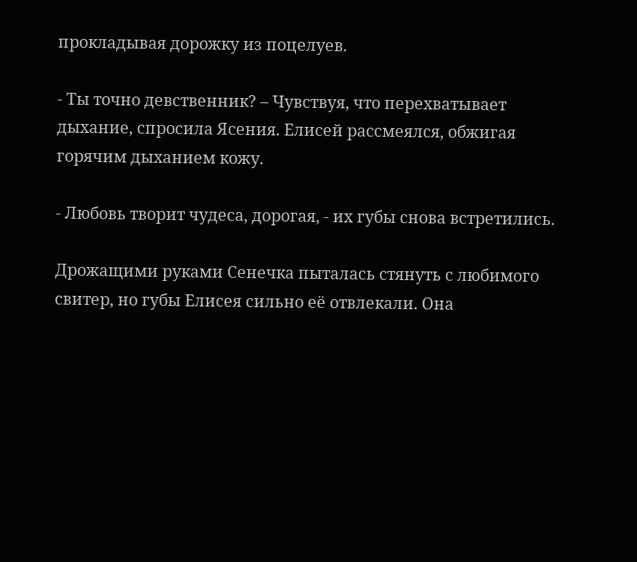прокладывая дорожку из поцелуев.

- Ты точно девственник? – Чувствуя, что перехватывает дыхание, спросила Ясения. Елисей рассмеялся, обжигая горячим дыханием кожу.

- Любовь творит чудеса, дорогая, - их губы снова встретились.

Дрожащими руками Сенечка пыталась стянуть с любимого свитер, но губы Елисея сильно её отвлекали. Она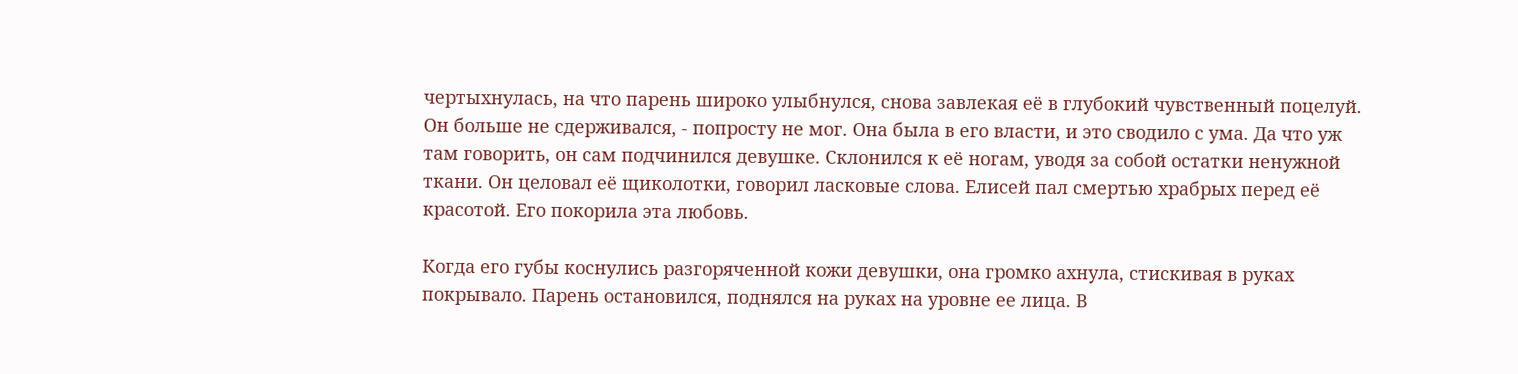чертыхнулась, на что парень широко улыбнулся, снова завлекая её в глубокий чувственный поцелуй. Он больше не сдерживался, - попросту не мог. Она была в его власти, и это сводило с ума. Да что уж там говорить, он сам подчинился девушке. Склонился к её ногам, уводя за собой остатки ненужной ткани. Он целовал её щиколотки, говорил ласковые слова. Елисей пал смертью храбрых перед её красотой. Его покорила эта любовь.

Когда его губы коснулись разгоряченной кожи девушки, она громко ахнула, стискивая в руках покрывало. Парень остановился, поднялся на руках на уровне ее лица. В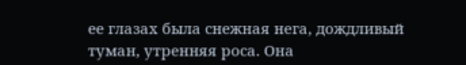ее глазах была снежная нега, дождливый туман, утренняя роса. Она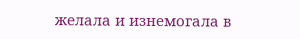желала и изнемогала в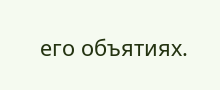его объятиях.